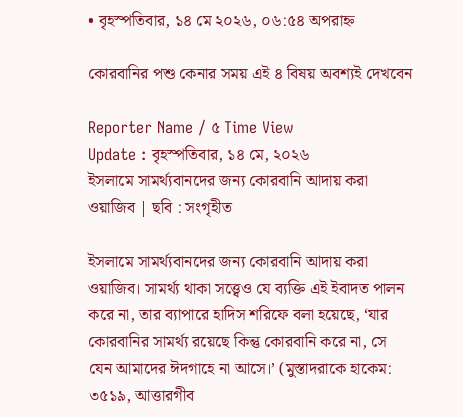• বৃহস্পতিবার, ১৪ মে ২০২৬, ০৬:৫৪ অপরাহ্ন

কোরবানির পশু কেনার সময় এই ৪ বিষয় অবশ্যই দেখবেন

Reporter Name / ৫ Time View
Update : বৃহস্পতিবার, ১৪ মে, ২০২৬
ইসলামে সামর্থ্যবানদের জন্য কোরবানি আদায় করা ওয়াজিব | ছবি : সংগৃহীত

ইসলামে সামর্থ্যবানদের জন্য কোরবানি আদায় করা ওয়াজিব। সামর্থ্য থাকা সত্ত্বেও যে ব্যক্তি এই ইবাদত পালন করে না, তার ব্যাপারে হাদিস শরিফে বলা হয়েছে, ‘যার কোরবানির সামর্থ্য রয়েছে কিন্তু কোরবানি করে না, সে যেন আমাদের ঈদগাহে না আসে।’ (মুস্তাদরাকে হাকেম: ৩৫১৯, আত্তারগীব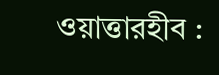ওয়াত্তারহীব :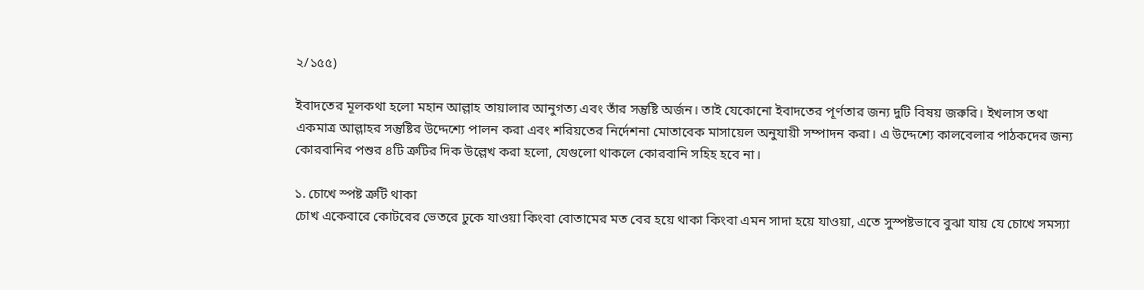২/১৫৫)

ইবাদতের মূলকথা হলো মহান আল্লাহ তায়ালার আনুগত্য এবং তাঁর সন্তুষ্টি অর্জন। তাই যেকোনো ইবাদতের পূর্ণতার জন্য দুটি বিষয় জরুরি। ইখলাস তথা একমাত্র আল্লাহর সন্তুষ্টির উদ্দেশ্যে পালন করা এবং শরিয়তের নির্দেশনা মোতাবেক মাসায়েল অনুযায়ী সম্পাদন করা। এ উদ্দেশ্যে কালবেলার পাঠকদের জন্য কোরবানির পশুর ৪টি ত্রুটির দিক উল্লেখ করা হলো, যেগুলো থাকলে কোরবানি সহিহ হবে না।

১. চোখে স্পষ্ট ত্রুটি থাকা
চোখ একেবারে কোটরের ভেতরে ঢুকে যাওয়া কিংবা বোতামের মত বের হয়ে থাকা কিংবা এমন সাদা হয়ে যাওয়া, এতে সুস্পষ্টভাবে বুঝা যায় যে চোখে সমস্যা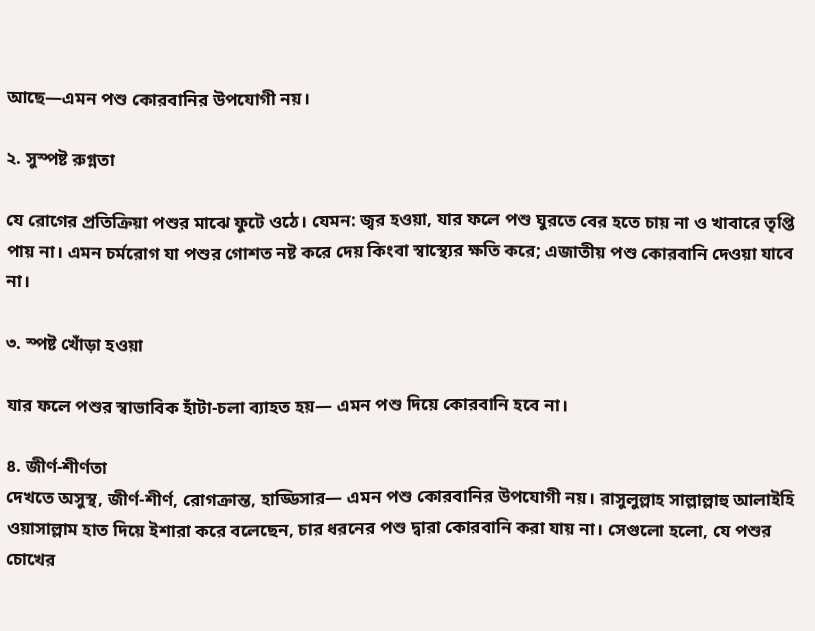আছে—এমন পশু কোরবানির উপযোগী নয়।

২. সুস্পষ্ট রুগ্নতা

যে রোগের প্রতিক্রিয়া পশুর মাঝে ফুটে ওঠে। যেমন: জ্বর হওয়া, যার ফলে পশু ঘুরতে বের হতে চায় না ও খাবারে তৃপ্তি পায় না। এমন চর্মরোগ যা পশুর গোশত নষ্ট করে দেয় কিংবা স্বাস্থ্যের ক্ষতি করে; এজাতীয় পশু কোরবানি দেওয়া যাবে না।

৩. স্পষ্ট খোঁড়া হওয়া

যার ফলে পশুর স্বাভাবিক হাঁটা-চলা ব্যাহত হয়— এমন পশু দিয়ে কোরবানি হবে না।

৪. জীর্ণ-শীর্ণতা
দেখতে অসুস্থ, জীর্ণ-শীর্ণ, রোগক্রান্ত, হাড্ডিসার— এমন পশু কোরবানির উপযোগী নয়। রাসুলুল্লাহ সাল্লাল্লাহু আলাইহি ওয়াসাল্লাম হাত দিয়ে ইশারা করে বলেছেন, চার ধরনের পশু দ্বারা কোরবানি করা যায় না। সেগুলো হলো, যে পশুর চোখের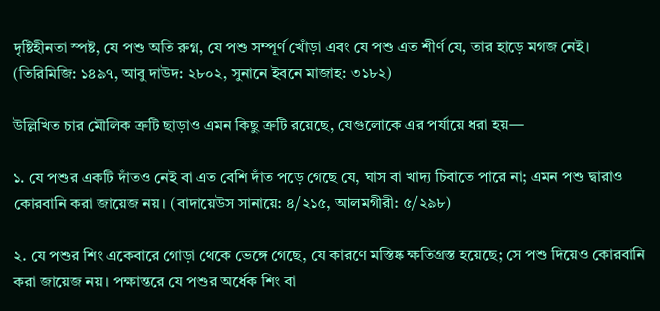দৃষ্টিহীনতা স্পষ্ট, যে পশু অতি রুগ্ন, যে পশু সম্পূর্ণ খোঁড়া এবং যে পশু এত শীর্ণ যে, তার হাড়ে মগজ নেই। (তিরিমিজি: ১৪৯৭, আবু দাউদ: ২৮০২, সুনানে ইবনে মাজাহ: ৩১৮২)

উল্লিখিত চার মৌলিক ত্রুটি ছাড়াও এমন কিছু ত্রুটি রয়েছে, যেগুলোকে এর পর্যায়ে ধরা হয়—

১. যে পশুর একটি দাঁতও নেই বা এত বেশি দাঁত পড়ে গেছে যে, ঘাস বা খাদ্য চিবাতে পারে না; এমন পশু দ্বারাও কোরবানি করা জায়েজ নয়। (বাদায়েউস সানায়ে: ৪/২১৫, আলমগীরী: ৫/২৯৮)

২. যে পশুর শিং একেবারে গোড়া থেকে ভেঙ্গে গেছে, যে কারণে মস্তিষ্ক ক্ষতিগ্রস্ত হয়েছে; সে পশু দিয়েও কোরবানি করা জায়েজ নয়। পক্ষান্তরে যে পশুর অর্ধেক শিং বা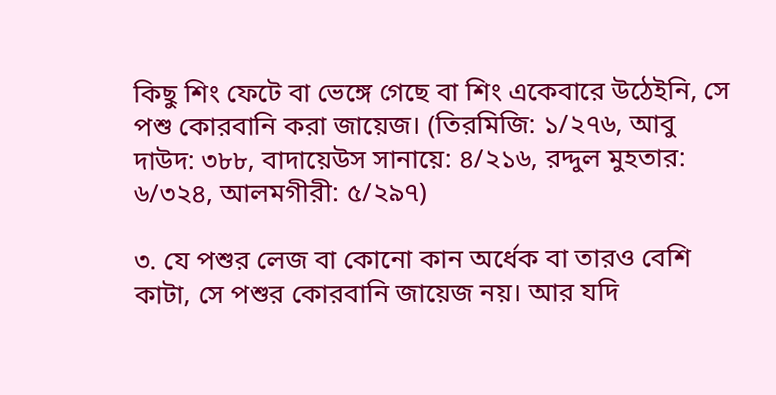কিছু শিং ফেটে বা ভেঙ্গে গেছে বা শিং একেবারে উঠেইনি, সে পশু কোরবানি করা জায়েজ। (তিরমিজি: ১/২৭৬, আবু দাউদ: ৩৮৮, বাদায়েউস সানায়ে: ৪/২১৬, রদ্দুল মুহতার: ৬/৩২৪, আলমগীরী: ৫/২৯৭)

৩. যে পশুর লেজ বা কোনো কান অর্ধেক বা তারও বেশি কাটা, সে পশুর কোরবানি জায়েজ নয়। আর যদি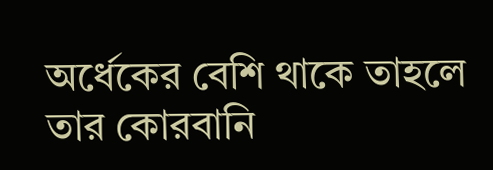অর্ধেকের বেশি থাকে তাহলে তার কোরবানি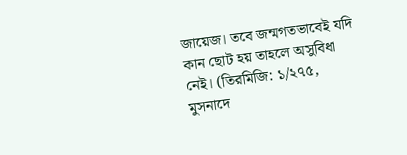জায়েজ। তবে জন্মগতভাবেই যদি কান ছোট হয় তাহলে অসুবিধা নেই। (তিরমিজি: ১/২৭৫, মুসনাদে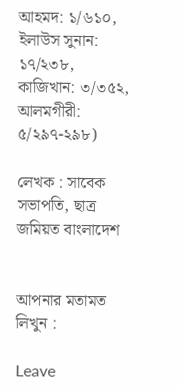আহমদ: ১/৬১০, ইলাউস সুনান: ১৭/২৩৮, কাজিখান: ৩/৩৫২, আলমগীরী: ৫/২৯৭-২৯৮)

লেখক : সাবেক সভাপতি, ছাত্র জমিয়ত বাংলাদেশ


আপনার মতামত লিখুন :

Leave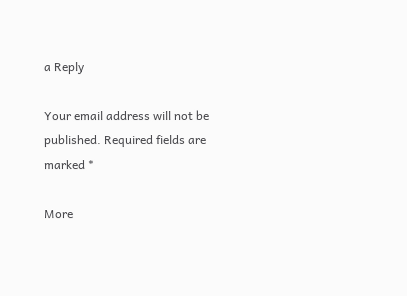a Reply

Your email address will not be published. Required fields are marked *

More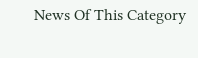News Of This Category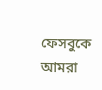ফেসবুকে আমরা